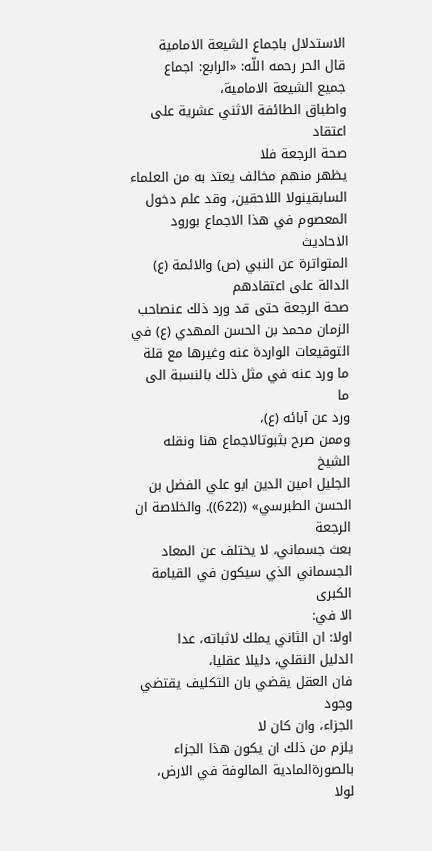الاستدلال باجماع الشيعة الامامية
قال الحر رحمه اللّه: «الرابع: اجماع
جميع الشيعة الامامية،
واطباق الطائفة الاثني عشرية على اعتقاد
صحة الرجعة فلا
يظهر منهم مخالف يعتد به من العلماء
السابقينولا اللاحقين، وقد علم دخول المعصوم في هذا الاجماع بورود الاحاديث
المتواترة عن النبي (ص) والائمة (ع)
الدالة على اعتقادهم
صحة الرجعة حتى قد ورد ذلك عنصاحب
الزمان محمد بن الحسن المهدي (ع) في التوقيعات الواردة عنه وغيرها مع قلة
ما ورد عنه في مثل ذلك بالنسبة الى ما
ورد عن آبائه (ع)،
وممن صرح بثبوتالاجماع هنا ونقله الشيخ
الجليل امين الدين ابو علي الفضل بن الحسن الطبرسي» ((622)). والخلاصة ان الرجعة
بعث جسماني، لا يختلف عن المعاد
الجسماني الذي سيكون في القيامة الكبرى
الا في:
اولا: ان الثاني يملك لاثباته، عدا
الدليل النقلي، دليلا عقليا،
فان العقل يقضي بان التكليف يقتضي وجود
الجزاء، وان كان لا
يلزم من ذلك ان يكون هذا الجزاء
بالصورةالمادية المالوفة في الارض، لولا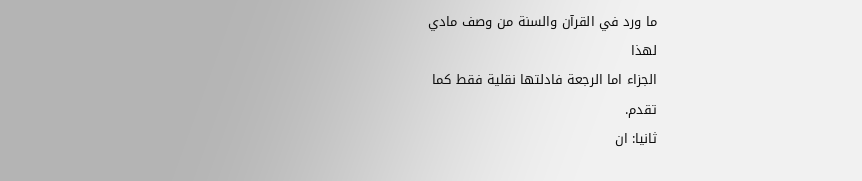ما ورد في القرآن والسنة من وصف مادي
لهذا
الجزاء اما الرجعة فادلتها نقلية فقط كما
تقدم.
ثانيا: ان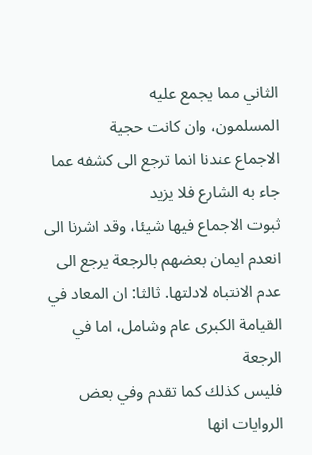الثاني مما يجمع عليه
المسلمون، وان كانت حجية
الاجماع عندنا انما ترجع الى كشفه عما
جاء به الشارع فلا يزيد
ثبوت الاجماع فيها شيئا، وقد اشرنا الى
انعدم ايمان بعضهم بالرجعة يرجع الى عدم الانتباه لادلتها. ثالثا: ان المعاد في
القيامة الكبرى عام وشامل، اما في الرجعة
فليس كذلك كما تقدم وفي بعض الروايات انها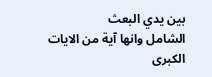بين يدي البعث
الشامل وانها آية من الايات الكبرى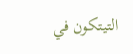التيتكون في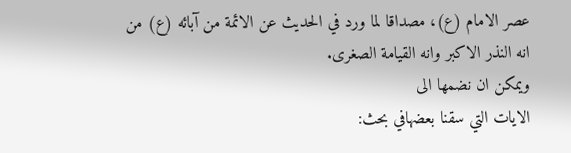عصر الامام (ع)، مصداقا لما ورد في الحديث عن الائمة من آبائه (ع) من
انه النذر الاكبر وانه القيامة الصغرى.
ويمكن ان نضمها الى
الايات التي سقنا بعضهافي بحث: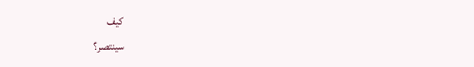كيف
سينتصر؟